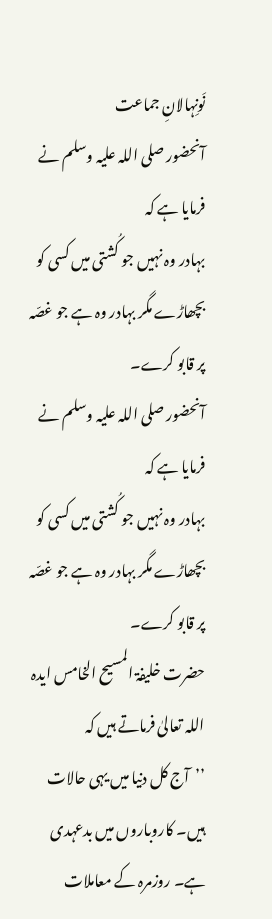نَونِہالانِ جماعت
آنحضور صلی اللہ علیہ وسلم نے فرمایا ہے کہ
بہادر وہ نہیں جو کُشتی میں کسی کو بچھاڑے مگر بہادر وہ ہے جو غصّہ پر قابو کرے۔
آنحضور صلی اللہ علیہ وسلم نے فرمایا ہے کہ
بہادر وہ نہیں جو کُشتی میں کسی کو بچھاڑے مگر بہادر وہ ہے جو غصّہ پر قابو کرے۔
حضرت خلیفۃ المسیح الخامس ایدہ اللہ تعالیٰ فرماتے ہیں کہ
’’آج کل دنیا میں یہی حالات ہیں۔ کاروباروں میں بدعہدی ہے۔ روزمرہ کے معاملات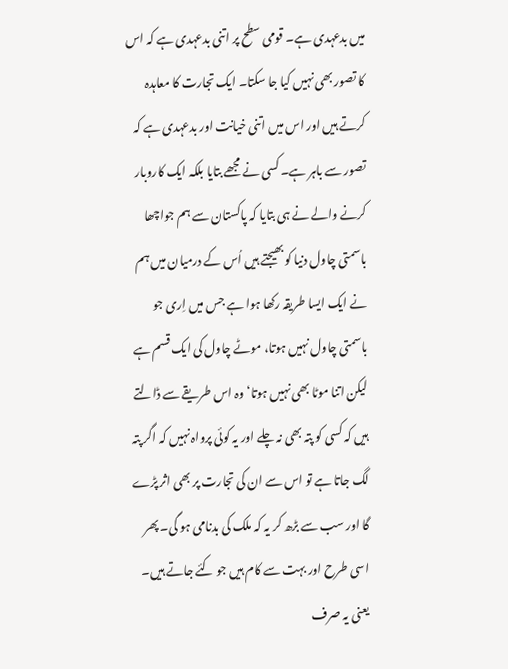میں بدعہدی ہے۔ قومی سطح پر اتنی بدعہدی ہے کہ اس کا تصور بھی نہیں کیا جا سکتا۔ ایک تجارت کا معاہدہ کرتے ہیں اور اس میں اتنی خیانت اور بدعہدی ہے کہ تصور سے باہر ہے۔ کسی نے مجھے بتایا بلکہ ایک کاروبار کرنے والے نے ہی بتایا کہ پاکستان سے ہم جواچھا باسمتی چاول دنیا کو بھیجتے ہیں اُس کے درمیان میں ہم نے ایک ایسا طریقہ رکھا ہوا ہے جس میں اِری جو باسمتی چاول نہیں ہوتا، موٹے چاول کی ایک قسم ہے لیکن اتنا موٹا بھی نہیں ہوتا‘ وہ اس طریقے سے ڈالتے ہیں کہ کسی کو پتہ بھی نہ چلے اور یہ کوئی پرواہ نہیں کہ اگر پتہ لگ جاتا ہے تو اس سے ان کی تجارت پر بھی اثر پڑے گا اور سب سے بڑھ کر یہ کہ ملک کی بدنامی ہو گی۔ پھر اسی طرح اور بہت سے کام ہیں جو کئے جاتے ہیں۔ یعنی یہ صرف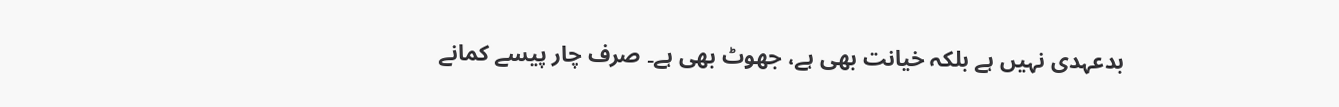بدعہدی نہیں ہے بلکہ خیانت بھی ہے، جھوٹ بھی ہے۔ صرف چار پیسے کمانے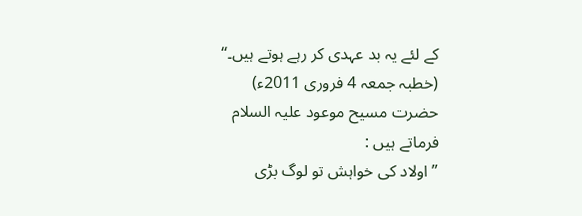کے لئے یہ بد عہدی کر رہے ہوتے ہیں۔‘‘
(خطبہ جمعہ 4 فروری 2011ء)
حضرت مسیح موعود علیہ السلام فرماتے ہیں :
”اولاد کی خواہش تو لوگ بڑی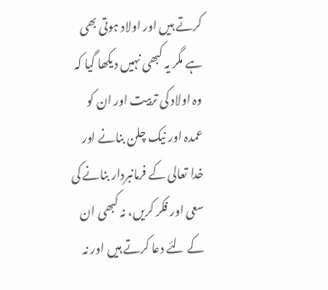کرتے ہیں اور اولاد ہوتی بھی ہے مگر یہ کبھی نہیں دیکھا گیا کہ وہ اولاد کی تربیت اور ان کو عمدہ اور نیک چلن بنانے اور خدا تعالی کے فرمانبردار بنانے کی سعی اور فکر کریں، نہ کبھی ان کے لئے دعا کرتے ہیں اور نہ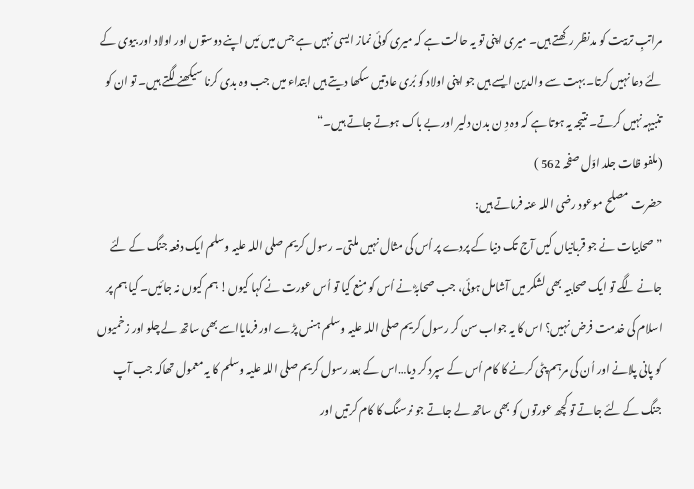مراتبِ تربیت کو مدنظر رکھتے ہیں۔ میری اپنی تو یہ حالت ہے کہ میری کوئی نماز ایسی نہیں ہے جس میں مَیں اپنے دوستوں اور اولاد اور بیوی کے لئے دعا نہیں کرتا۔ بہت سے والدین ایسے ہیں جو اپنی اولاد کو بُری عادتیں سکھا دیتے ہیں ابتداء میں جب وہ بدی کرنا سیکھنے لگتے ہیں۔ تو ان کو تنبیہہ نہیں کرتے۔ نتیجہ یہ ہوتا ہے کہ وہ دِ ن بدن دلیر اور بے باک ہوتے جاتے ہیں۔“
(ملفو ظات جلد اوّل صفحہ 562 )
حضرت مصلح موعود رضی اللہ عنہ فرماتے ہیں:
” صحابیات نے جو قربانیاں کیں آج تک دنیا کے پردے پر اُس کی مثال نہیں ملتی۔ رسول کریم صلی اللہ علیہ وسلم ایک دفعہ جنگ کے لئے جانے لگے تو ایک صحابیہ بھی لشکر میں آشامل ہوئی، جب صحابہؓ نے اُس کو منع کیا تو اُس عورت نے کہا کیوں! ہم کیوں نہ جائیں۔ کیا ہم پر اسلام کی خدمت فرض نہیں؟ اس کا یہ جواب سن کر رسول کریم صلی اللہ علیہ وسلم ہنس پڑے اور فرمایااسے بھی ساتھ لے چلو اور زخمیوں کو پانی پلانے اور اُن کی مرہم پٹی کرنے کا کام اُس کے سپرد کر دیا…اس کے بعد رسول کریم صلی اللہ علیہ وسلم کا یہ معمول تھاکہ جب آپ جنگ کے لئے جاتے تو کچھ عورتوں کو بھی ساتھ لے جاتے جو نرسنگ کا کام کرتیں اور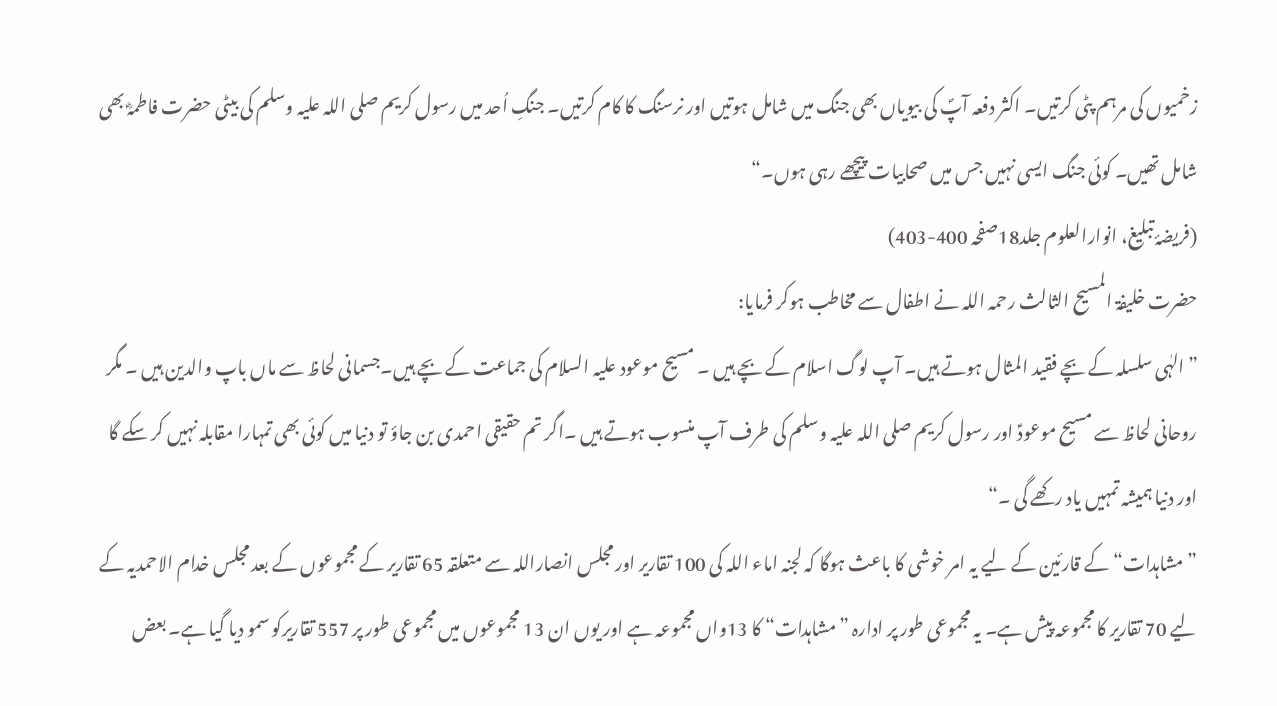زخمیوں کی مرہم پٹی کرتیں۔ اکثر دفعہ آپؐ کی بیویاں بھی جنگ میں شامل ہوتیں اور نرسنگ کا کام کرتیں۔ جنگِ اُحد میں رسول کریم صلی اللہ علیہ وسلم کی بیٹی حضرت فاطمہؓ بھی شامل تھیں۔ کوئی جنگ ایسی نہیں جس میں صحابیات پیچھے رہی ہوں۔“
(فریضۂ تبلیغ، انوارالعلوم جلد18صفحہ 400-403)
حضرت خلیفۃ المسیح الثالث رحمہ اللہ نے اطفال سے مخاطب ہوکر فرمایا:
”الہٰی سلسلہ کے بچے فقید المثال ہوتے ہیں۔ آپ لوگ اسلام کے بچے ہیں ۔ مسیح موعود علیہ السلام کی جماعت کے بچے ہیں۔جسمانی لحاظ سے ماں باپ والدین ہیں ۔ مگر روحانی لحاظ سے مسیح موعودؑ اور رسول کریم صلی اللہ علیہ وسلم کی طرف آپ منسوب ہوتے ہیں ۔اگر تم حقیقی احمدی بن جاؤ تو دنیا میں کوئی بھی تمہارا مقابلہ نہیں کر سکے گا اور دنیا ہمیشہ تمہیں یاد رکھے گی ۔“
”مشاہدات“ کے قارئین کے لیے یہ امر خوشی کا باعث ہوگا کہ لجنہ اماء اللہ کی 100 تقاریر اور مجلس انصاراللہ سے متعلقہ 65 تقاریر کے مجموعوں کے بعد مجلس خدام الاحمدیہ کے لیے 70 تقاریر کا مجموعہ پیش ہے۔ یہ مجموعی طور پر ادارہ ”مشاہدات“ کا 13واں مجموعہ ہے اور یوں ان 13 مجموعوں میں مجموعی طور پر 557 تقاریرکو سمو دیا گیا ہے۔ بعض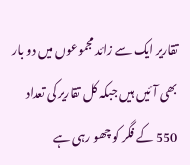تقاریر ایک سے زائد مجموعوں میں دو بار بھی آئیں ہیں جبکہ کل تقاریر کی تعداد 550 کے فگر کو چھو رہی ہے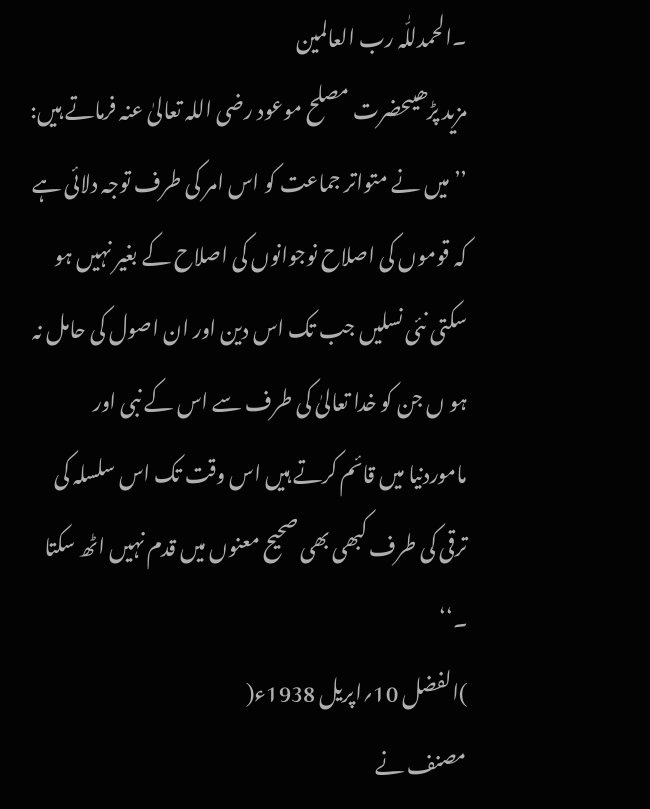۔الحمدللّٰہ رب العالمین
مزید پڑھیںحضرت مصلح موعود رضی اللہ تعالیٰ عنہ فرماتے ہیں:
’’ میں نے متواتر جماعت کو اس امر کی طرف توجہ دلائی ہے کہ قوموں کی اصلاح نوجوانوں کی اصلاح کے بغیر نہیں ہو سکتی نئی نسلیں جب تک اس دین اور ان اصول کی حامل نہ ہو ں جن کو خدا تعالیٰ کی طرف سے اس کے نبی اور ماموردنیا میں قائم کرتے ہیں اس وقت تک اس سلسلہ کی ترقی کی طرف کبھی بھی صحیح معنوں میں قدم نہیں اٹھ سکتا ۔‘‘
)الفضل 10؍اپریل 1938ء(
مصنف نے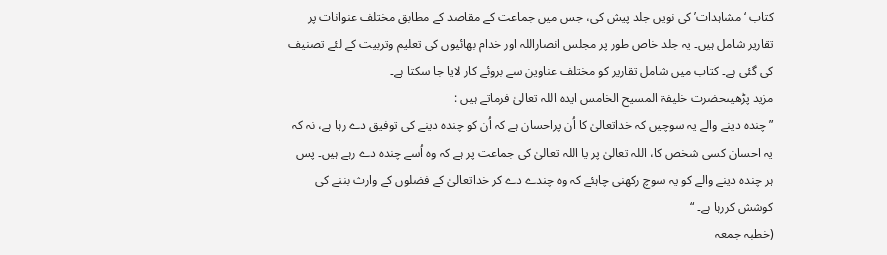کتاب ‘مشاہدات’ کی نویں جلد پیش کی، جس میں جماعت کے مقاصد کے مطابق مختلف عنوانات پر تقاریر شامل ہیں۔ یہ جلد خاص طور پر مجلس انصاراللہ اور خدام بھائیوں کی تعلیم وتربیت کے لئے تصنیف کی گئی ہے۔ کتاب میں شامل تقاریر کو مختلف عناوین سے بروئے کار لایا جا سکتا ہے۔
مزید پڑھیںحضرت خلیفۃ المسیح الخامس ایدہ اللہ تعالیٰ فرماتے ہیں :
” چندہ دینے والے یہ سوچیں کہ خداتعالیٰ کا اُن پراحسان ہے کہ اُن کو چندہ دینے کی توفیق دے رہا ہے، نہ کہ یہ احسان کسی شخص کا، اللہ تعالیٰ پر یا اللہ تعالیٰ کی جماعت پر ہے کہ وہ اُسے چندہ دے رہے ہیں۔ پس ہر چندہ دینے والے کو یہ سوچ رکھنی چاہئے کہ وہ چندے دے کر خداتعالیٰ کے فضلوں کے وارث بننے کی کوشش کررہا ہے۔ “
(خطبہ جمعہ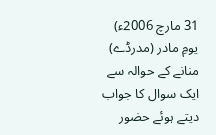31 مارچ 2006ء)
یومِ مادر (مدرڈے) منانے کے حوالہ سے ایک سوال کا جواب دیتے ہوئے حضور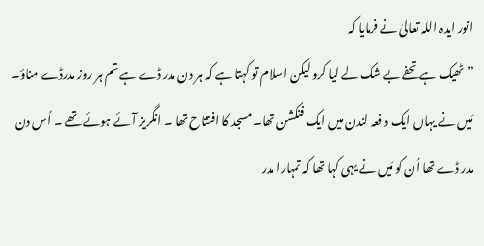انور ایدہ اللہ تعالیٰ نے فرمایا کہ
”ٹھیک ہے تحفے بے شک لے لیا کرو لیکن اسلام تو کہتا ہے کہ ہر دن مدر ڈے ہے تم ہر روز مدرڈے مناؤ۔ مَیں نے یہاں ایک د فعہ لندن میں ایک فنکشن تھا۔ مسجد کا افتتاح تھا ۔ انگریز آئے ہوئے تھے ۔ اُس دن مدر ڈے تھا اُن کو مَیں نے یہی کہا تھا کہ تمہارا مدر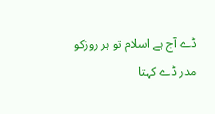ڈے آج ہے اسلام تو ہر روزکو مدر ڈے کہتا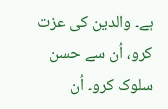ہے۔ والدین کی عزت کرو، اُن سے حسن سلوک کرو۔ اُن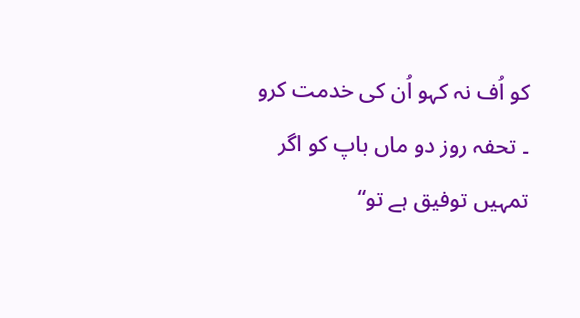کو اُف نہ کہو اُن کی خدمت کرو ۔ تحفہ روز دو ماں باپ کو اگر تمہیں توفیق ہے تو“